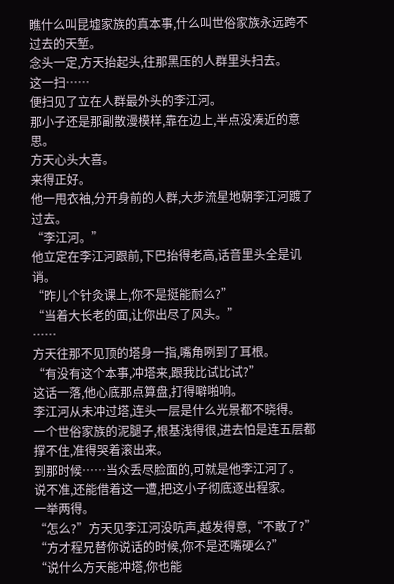瞧什么叫昆墟家族的真本事,什么叫世俗家族永远跨不过去的天堑。
念头一定,方天抬起头,往那黑压的人群里头扫去。
这一扫……
便扫见了立在人群最外头的李江河。
那小子还是那副散漫模样,靠在边上,半点没凑近的意思。
方天心头大喜。
来得正好。
他一甩衣袖,分开身前的人群,大步流星地朝李江河踱了过去。
“李江河。”
他立定在李江河跟前,下巴抬得老高,话音里头全是讥诮。
“昨儿个针灸课上,你不是挺能耐么?”
“当着大长老的面,让你出尽了风头。”
……
方天往那不见顶的塔身一指,嘴角咧到了耳根。
“有没有这个本事,冲塔来,跟我比试比试?”
这话一落,他心底那点算盘,打得噼啪响。
李江河从未冲过塔,连头一层是什么光景都不晓得。
一个世俗家族的泥腿子,根基浅得很,进去怕是连五层都撑不住,准得哭着滚出来。
到那时候……当众丢尽脸面的,可就是他李江河了。
说不准,还能借着这一遭,把这小子彻底逐出程家。
一举两得。
“怎么?”方天见李江河没吭声,越发得意,“不敢了?”
“方才程兄替你说话的时候,你不是还嘴硬么?”
“说什么方天能冲塔,你也能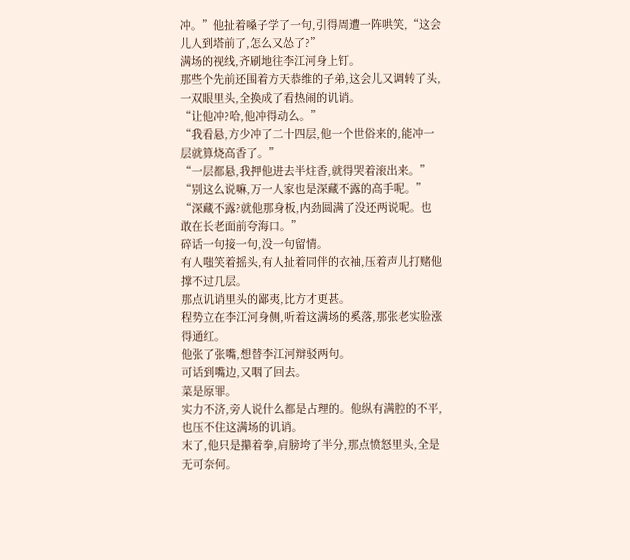冲。”他扯着嗓子学了一句,引得周遭一阵哄笑,“这会儿人到塔前了,怎么又怂了?”
满场的视线,齐刷地往李江河身上钉。
那些个先前还围着方天恭维的子弟,这会儿又调转了头,一双眼里头,全换成了看热闹的讥诮。
“让他冲?哈,他冲得动么。”
“我看悬,方少冲了二十四层,他一个世俗来的,能冲一层就算烧高香了。”
“一层都悬,我押他进去半炷香,就得哭着滚出来。”
“别这么说嘛,万一人家也是深藏不露的高手呢。”
“深藏不露?就他那身板,内劲圆满了没还两说呢。也敢在长老面前夸海口。”
碎话一句接一句,没一句留情。
有人嗤笑着摇头,有人扯着同伴的衣袖,压着声儿打赌他撑不过几层。
那点讥诮里头的鄙夷,比方才更甚。
程势立在李江河身侧,听着这满场的奚落,那张老实脸涨得通红。
他张了张嘴,想替李江河辩驳两句。
可话到嘴边,又咽了回去。
菜是原罪。
实力不济,旁人说什么都是占理的。他纵有满腔的不平,也压不住这满场的讥诮。
末了,他只是攥着拳,肩膀垮了半分,那点愤怒里头,全是无可奈何。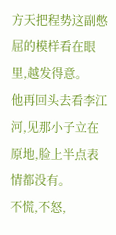方天把程势这副憋屈的模样看在眼里,越发得意。
他再回头去看李江河,见那小子立在原地,脸上半点表情都没有。
不慌,不怒,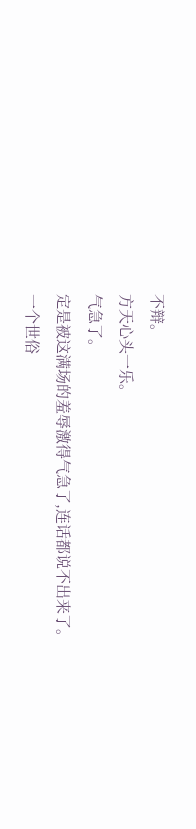不辩。
方天心头一乐。
气急了。
定是被这满场的羞辱激得气急了,连话都说不出来了。
一个世俗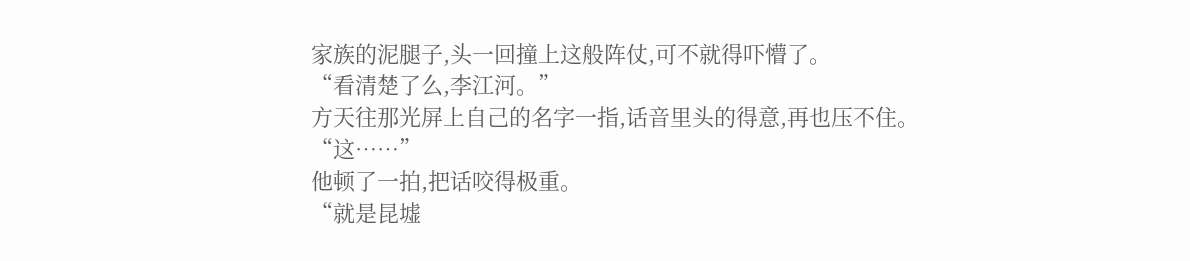家族的泥腿子,头一回撞上这般阵仗,可不就得吓懵了。
“看清楚了么,李江河。”
方天往那光屏上自己的名字一指,话音里头的得意,再也压不住。
“这……”
他顿了一拍,把话咬得极重。
“就是昆墟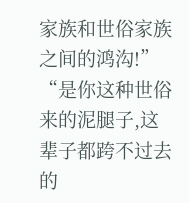家族和世俗家族之间的鸿沟!”
“是你这种世俗来的泥腿子,这辈子都跨不过去的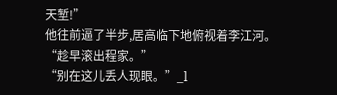天堑!”
他往前逼了半步,居高临下地俯视着李江河。
“趁早滚出程家。”
“别在这儿丢人现眼。”_l